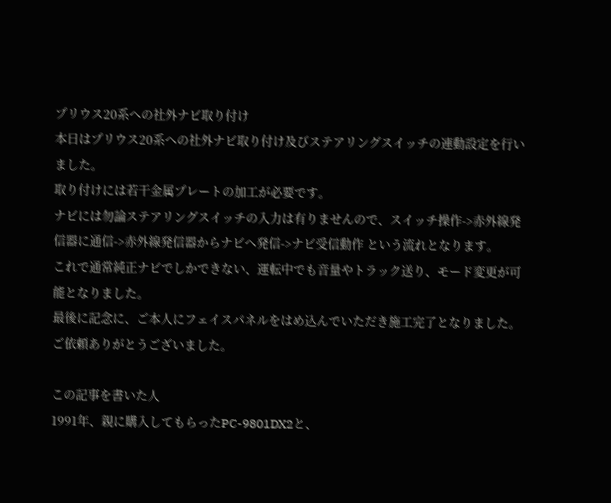プリウス20系への社外ナビ取り付け
本日はプリウス20系への社外ナビ取り付け及びステアリングスイッチの連動設定を行いました。
取り付けには若干金属プレートの加工が必要です。
ナビには勿論ステアリングスイッチの入力は有りませんので、スイッチ操作->赤外線発信器に通信->赤外線発信器からナビへ発信->ナビ受信動作 という流れとなります。
これで通常純正ナビでしかできない、運転中でも音量やトラック送り、モード変更が可能となりました。
最後に記念に、ご本人にフェイスパネルをはめ込んでいただき施工完了となりました。
ご依頼ありがとうございました。

この記事を書いた人
1991年、親に購入してもらったPC-9801DX2と、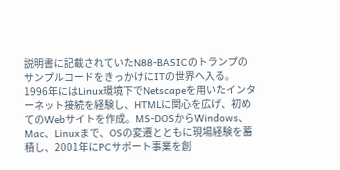説明書に記載されていたN88-BASICのトランプのサンプルコードをきっかけにITの世界へ入る。1996年にはLinux環境下でNetscapeを用いたインターネット接続を経験し、HTMLに関心を広げ、初めてのWebサイトを作成。MS-DOSからWindows、Mac、Linuxまで、OSの変遷とともに現場経験を蓄積し、2001年にPCサポート事業を創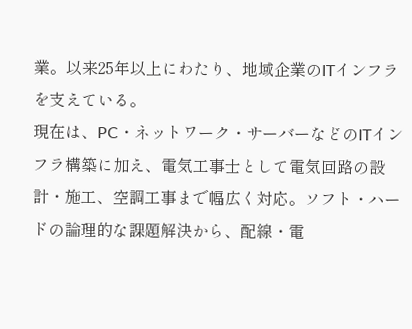業。以来25年以上にわたり、地域企業のITインフラを支えている。
現在は、PC・ネットワーク・サーバーなどのITインフラ構築に加え、電気工事士として電気回路の設計・施工、空調工事まで幅広く対応。ソフト・ハードの論理的な課題解決から、配線・電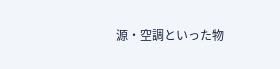源・空調といった物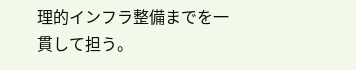理的インフラ整備までを一貫して担う。